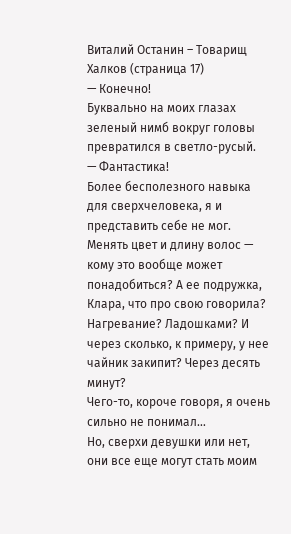Виталий Останин – Товарищ Халков (страница 17)
— Конечно!
Буквально на моих глазах зеленый нимб вокруг головы превратился в светло-русый.
— Фантастика!
Более бесполезного навыка для сверхчеловека, я и представить себе не мог. Менять цвет и длину волос — кому это вообще может понадобиться? А ее подружка, Клара, что про свою говорила? Нагревание? Ладошками? И через сколько, к примеру, у нее чайник закипит? Через десять минут?
Чего-то, короче говоря, я очень сильно не понимал…
Но, сверхи девушки или нет, они все еще могут стать моим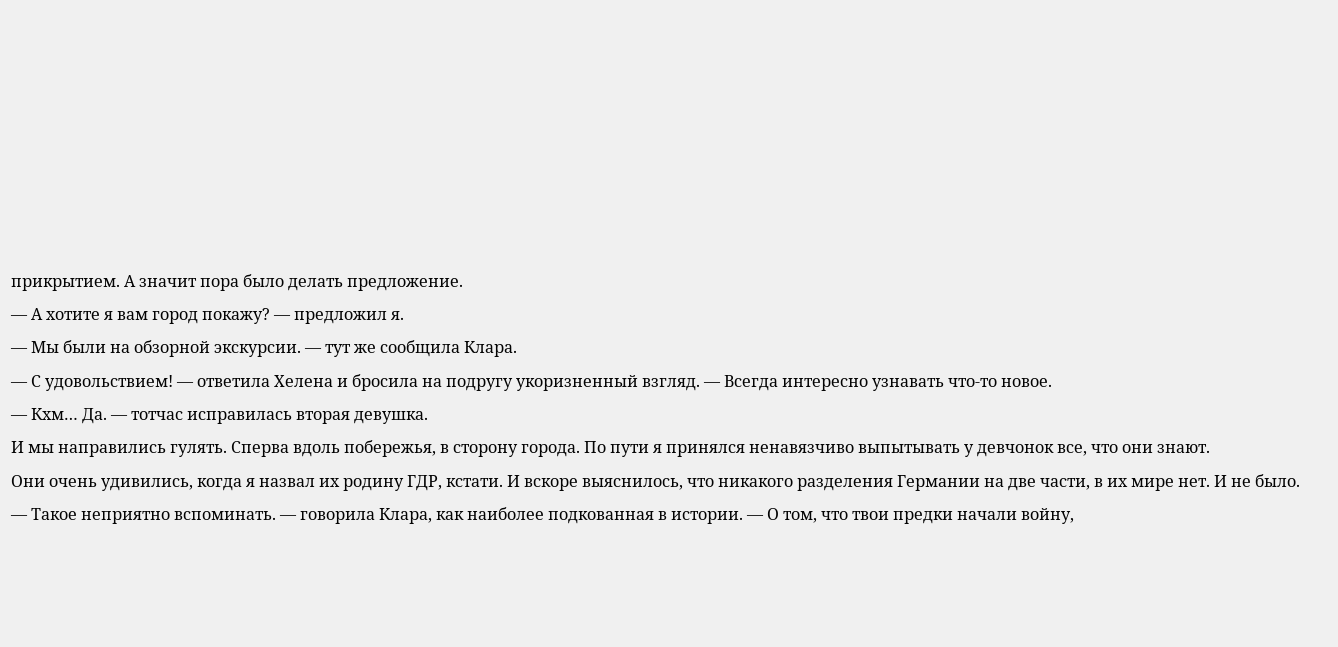прикрытием. А значит пора было делать предложение.
— А хотите я вам город покажу? — предложил я.
— Мы были на обзорной экскурсии. — тут же сообщила Клара.
— С удовольствием! — ответила Хелена и бросила на подругу укоризненный взгляд. — Всегда интересно узнавать что-то новое.
— Кхм… Да. — тотчас исправилась вторая девушка.
И мы направились гулять. Сперва вдоль побережья, в сторону города. По пути я принялся ненавязчиво выпытывать у девчонок все, что они знают.
Они очень удивились, когда я назвал их родину ГДР, кстати. И вскоре выяснилось, что никакого разделения Германии на две части, в их мире нет. И не было.
— Такое неприятно вспоминать. — говорила Клара, как наиболее подкованная в истории. — О том, что твои предки начали войну,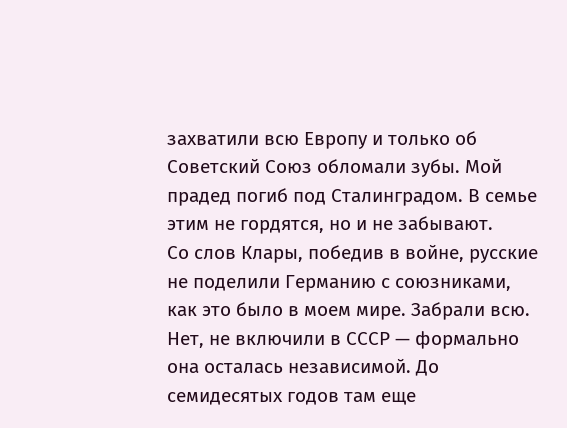захватили всю Европу и только об Советский Союз обломали зубы. Мой прадед погиб под Сталинградом. В семье этим не гордятся, но и не забывают.
Со слов Клары, победив в войне, русские не поделили Германию с союзниками, как это было в моем мире. Забрали всю. Нет, не включили в СССР — формально она осталась независимой. До семидесятых годов там еще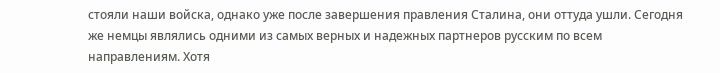стояли наши войска, однако уже после завершения правления Сталина, они оттуда ушли. Сегодня же немцы являлись одними из самых верных и надежных партнеров русским по всем направлениям. Хотя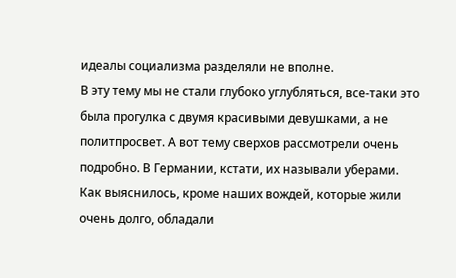идеалы социализма разделяли не вполне.
В эту тему мы не стали глубоко углубляться, все-таки это была прогулка с двумя красивыми девушками, а не политпросвет. А вот тему сверхов рассмотрели очень подробно. В Германии, кстати, их называли уберами.
Как выяснилось, кроме наших вождей, которые жили очень долго, обладали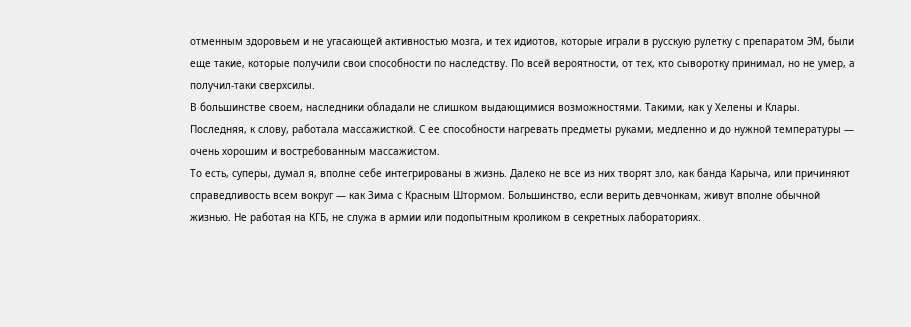отменным здоровьем и не угасающей активностью мозга, и тех идиотов, которые играли в русскую рулетку с препаратом ЭМ, были еще такие, которые получили свои способности по наследству. По всей вероятности, от тех, кто сыворотку принимал, но не умер, а получил-таки сверхсилы.
В большинстве своем, наследники обладали не слишком выдающимися возможностями. Такими, как у Хелены и Клары. Последняя, к слову, работала массажисткой. С ее способности нагревать предметы руками, медленно и до нужной температуры — очень хорошим и востребованным массажистом.
То есть, суперы, думал я, вполне себе интегрированы в жизнь. Далеко не все из них творят зло, как банда Карыча, или причиняют справедливость всем вокруг — как Зима с Красным Штормом. Большинство, если верить девчонкам, живут вполне обычной жизнью. Не работая на КГБ, не служа в армии или подопытным кроликом в секретных лабораториях.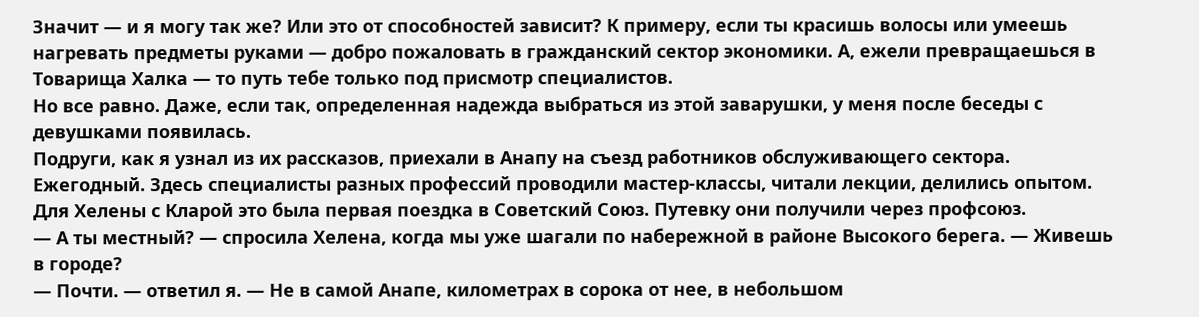Значит — и я могу так же? Или это от способностей зависит? К примеру, если ты красишь волосы или умеешь нагревать предметы руками — добро пожаловать в гражданский сектор экономики. А, ежели превращаешься в Товарища Халка — то путь тебе только под присмотр специалистов.
Но все равно. Даже, если так, определенная надежда выбраться из этой заварушки, у меня после беседы с девушками появилась.
Подруги, как я узнал из их рассказов, приехали в Анапу на съезд работников обслуживающего сектора. Ежегодный. Здесь специалисты разных профессий проводили мастер-классы, читали лекции, делились опытом. Для Хелены с Кларой это была первая поездка в Советский Союз. Путевку они получили через профсоюз.
— А ты местный? — спросила Хелена, когда мы уже шагали по набережной в районе Высокого берега. — Живешь в городе?
— Почти. — ответил я. — Не в самой Анапе, километрах в сорока от нее, в небольшом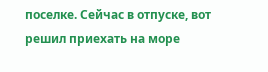поселке. Сейчас в отпуске, вот решил приехать на море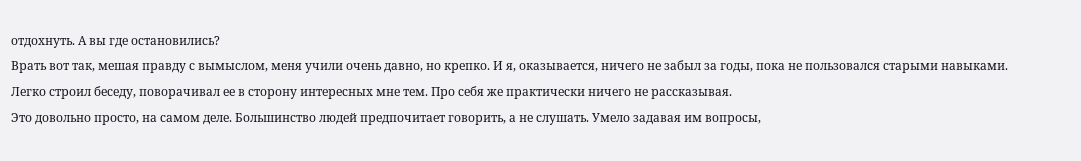отдохнуть. А вы где остановились?
Врать вот так, мешая правду с вымыслом, меня учили очень давно, но крепко. И я, оказывается, ничего не забыл за годы, пока не пользовался старыми навыками. Легко строил беседу, поворачивал ее в сторону интересных мне тем. Про себя же практически ничего не рассказывая.
Это довольно просто, на самом деле. Большинство людей предпочитает говорить, а не слушать. Умело задавая им вопросы,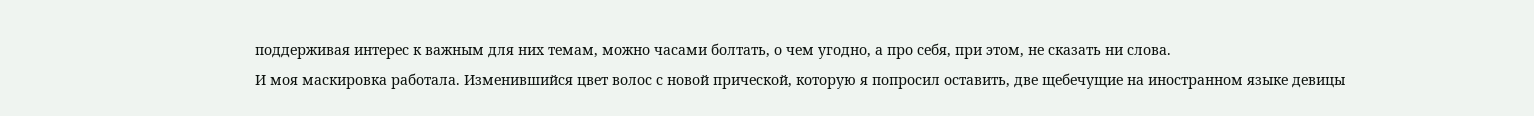поддерживая интерес к важным для них темам, можно часами болтать, о чем угодно, а про себя, при этом, не сказать ни слова.
И моя маскировка работала. Изменившийся цвет волос с новой прической, которую я попросил оставить, две щебечущие на иностранном языке девицы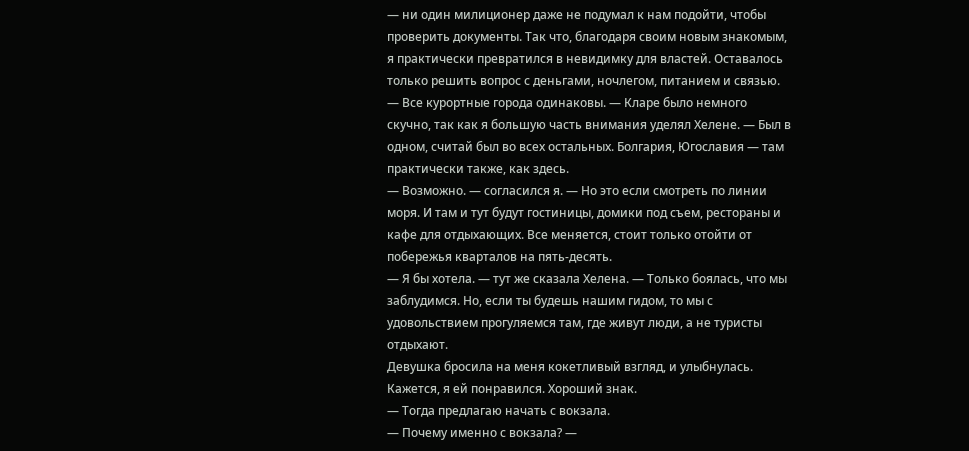— ни один милиционер даже не подумал к нам подойти, чтобы проверить документы. Так что, благодаря своим новым знакомым, я практически превратился в невидимку для властей. Оставалось только решить вопрос с деньгами, ночлегом, питанием и связью.
— Все курортные города одинаковы. — Кларе было немного скучно, так как я большую часть внимания уделял Хелене. — Был в одном, считай был во всех остальных. Болгария, Югославия — там практически также, как здесь.
— Возможно. — согласился я. — Но это если смотреть по линии моря. И там и тут будут гостиницы, домики под съем, рестораны и кафе для отдыхающих. Все меняется, стоит только отойти от побережья кварталов на пять-десять.
— Я бы хотела. — тут же сказала Хелена. — Только боялась, что мы заблудимся. Но, если ты будешь нашим гидом, то мы с удовольствием прогуляемся там, где живут люди, а не туристы отдыхают.
Девушка бросила на меня кокетливый взгляд, и улыбнулась. Кажется, я ей понравился. Хороший знак.
— Тогда предлагаю начать с вокзала.
— Почему именно с вокзала? —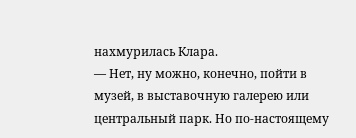нахмурилась Клара.
— Нет, ну можно, конечно, пойти в музей, в выставочную галерею или центральный парк. Но по-настоящему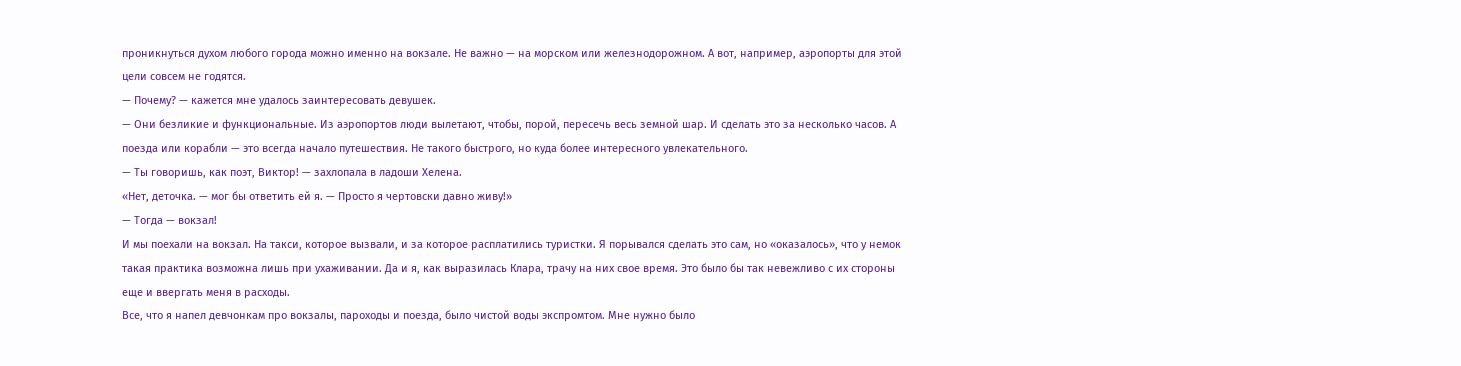проникнуться духом любого города можно именно на вокзале. Не важно — на морском или железнодорожном. А вот, например, аэропорты для этой цели совсем не годятся.
— Почему? — кажется мне удалось заинтересовать девушек.
— Они безликие и функциональные. Из аэропортов люди вылетают, чтобы, порой, пересечь весь земной шар. И сделать это за несколько часов. А поезда или корабли — это всегда начало путешествия. Не такого быстрого, но куда более интересного увлекательного.
— Ты говоришь, как поэт, Виктор! — захлопала в ладоши Хелена.
«Нет, деточка. — мог бы ответить ей я. — Просто я чертовски давно живу!»
— Тогда — вокзал!
И мы поехали на вокзал. На такси, которое вызвали, и за которое расплатились туристки. Я порывался сделать это сам, но «оказалось», что у немок такая практика возможна лишь при ухаживании. Да и я, как выразилась Клара, трачу на них свое время. Это было бы так невежливо с их стороны еще и ввергать меня в расходы.
Все, что я напел девчонкам про вокзалы, пароходы и поезда, было чистой воды экспромтом. Мне нужно было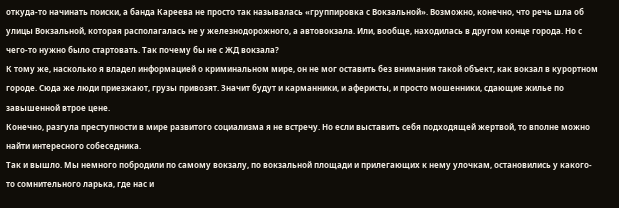откуда-то начинать поиски, а банда Кареева не просто так называлась «группировка с Вокзальной». Возможно, конечно, что речь шла об улицы Вокзальной, которая располагалась не у железнодорожного, а автовокзала. Или, вообще, находилась в другом конце города. Но с чего-то нужно было стартовать. Так почему бы не с ЖД вокзала?
К тому же, насколько я владел информацией о криминальном мире, он не мог оставить без внимания такой объект, как вокзал в курортном городе. Сюда же люди приезжают, грузы привозят. Значит будут и карманники, и аферисты, и просто мошенники, сдающие жилье по завышенной втрое цене.
Конечно, разгула преступности в мире развитого социализма я не встречу. Но если выставить себя подходящей жертвой, то вполне можно найти интересного собеседника.
Так и вышло. Мы немного побродили по самому вокзалу, по вокзальной площади и прилегающих к нему улочкам, остановились у какого-то сомнительного ларька, где нас и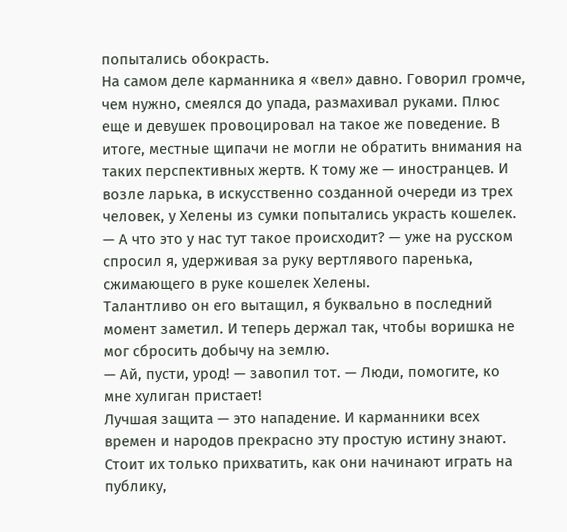попытались обокрасть.
На самом деле карманника я «вел» давно. Говорил громче, чем нужно, смеялся до упада, размахивал руками. Плюс еще и девушек провоцировал на такое же поведение. В итоге, местные щипачи не могли не обратить внимания на таких перспективных жертв. К тому же — иностранцев. И возле ларька, в искусственно созданной очереди из трех человек, у Хелены из сумки попытались украсть кошелек.
— А что это у нас тут такое происходит? — уже на русском спросил я, удерживая за руку вертлявого паренька, сжимающего в руке кошелек Хелены.
Талантливо он его вытащил, я буквально в последний момент заметил. И теперь держал так, чтобы воришка не мог сбросить добычу на землю.
— Ай, пусти, урод! — завопил тот. — Люди, помогите, ко мне хулиган пристает!
Лучшая защита — это нападение. И карманники всех времен и народов прекрасно эту простую истину знают. Стоит их только прихватить, как они начинают играть на публику,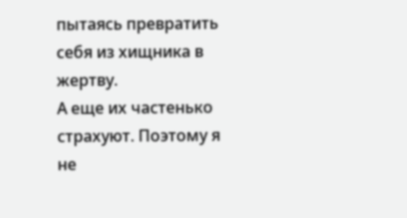пытаясь превратить себя из хищника в жертву.
А еще их частенько страхуют. Поэтому я не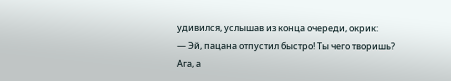удивился, услышав из конца очереди, окрик:
— Эй, пацана отпустил быстро! Ты чего творишь?
Ага, а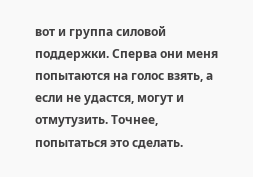вот и группа силовой поддержки. Сперва они меня попытаются на голос взять, а если не удастся, могут и отмутузить. Точнее, попытаться это сделать.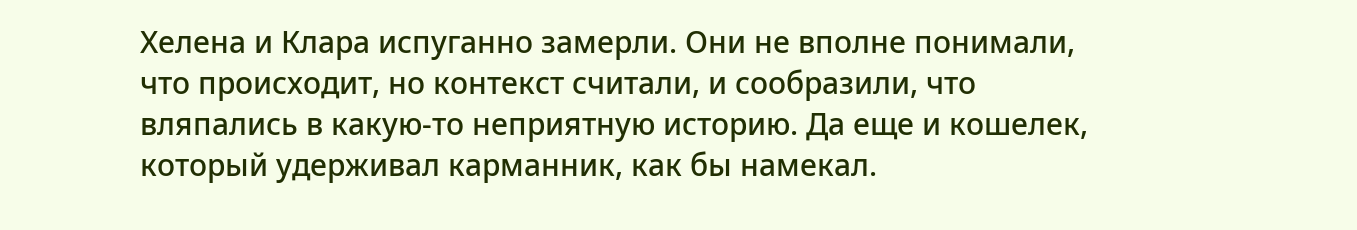Хелена и Клара испуганно замерли. Они не вполне понимали, что происходит, но контекст считали, и сообразили, что вляпались в какую-то неприятную историю. Да еще и кошелек, который удерживал карманник, как бы намекал.